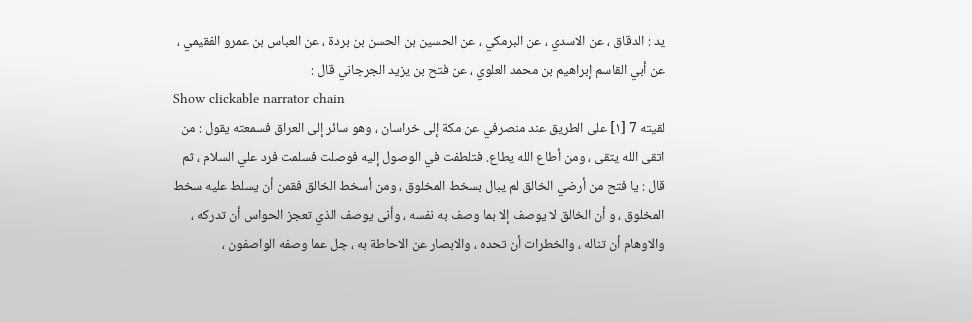يد : الدقاق ، عن الاسدي ، عن البرمكي ، عن الحسين بن الحسن بن بردة ، عن العباس بن عمرو الفقيمي ، عن أبي القاسم إبراهيم بن محمد العلوي ، عن فتح بن يزيد الجرجاني قال :
Show clickable narrator chain
لقيته 7 [١] على الطريق عند منصرفي عن مكة إلى خراسان ، وهو سائر إلى العراق فسمعته يقول : من اتقى الله يتقى ، ومن أطاع الله يطاع. فتلطفت في الوصول إليه فوصلت فسلمت فرد علي السلام ، ثم قال : يا فتح من أرضي الخالق لم يبال بسخط المخلوق ، ومن أسخط الخالق فقمن أن يسلط عليه سخط المخلوق ، و أن الخالق لا يوصف إلا بما وصف به نفسه ، وأنى يوصف الذي تعجز الحواس أن تدركه ، والاوهام أن تناله ، والخطرات أن تحده ، والابصار عن الاحاطة به ، جل عما وصفه الواصفون ،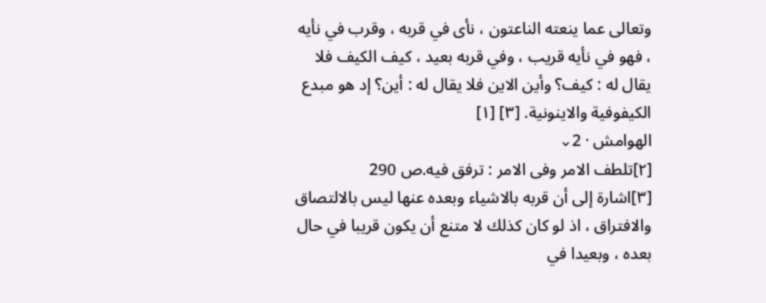وتعالى عما ينعته الناعتون ، نأى في قربه ، وقرب في نأيه ، فهو في نأيه قريب ، وفي قربه بعيد ، كيف الكيف فلا يقال له : كيف؟ وأين الاين فلا يقال له : أين؟ إد هو مبدع الكيفوفية والاينونية. [٣] [١]
الهوامش · 2⌄
[٢]تلطف الامر وفى الامر : ترفق فيه.ص 290
[٣]اشارة إلى أن قربه بالاشياء وبعده عنها ليس بالالتصاق والافتراق ، اذ لو كان كذلك لا متنع أن يكون قريبا في حال بعده ، وبعيدا في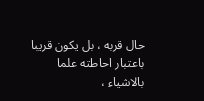حال قربه ، بل يكون قريبا باعتبار احاطته علما بالاشياء ،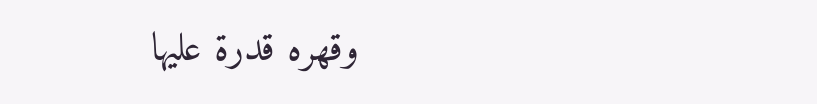وقهره قدرة عليها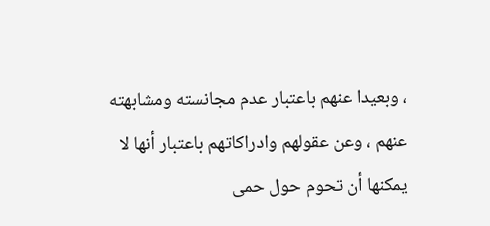، وبعيدا عنهم باعتبار عدم مجانسته ومشابهته عنهم ، وعن عقولهم وادراكاتهم باعتبار أنها لا يمكنها أن تحوم حول حمى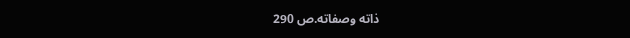ذاته وصفاته.ص 290